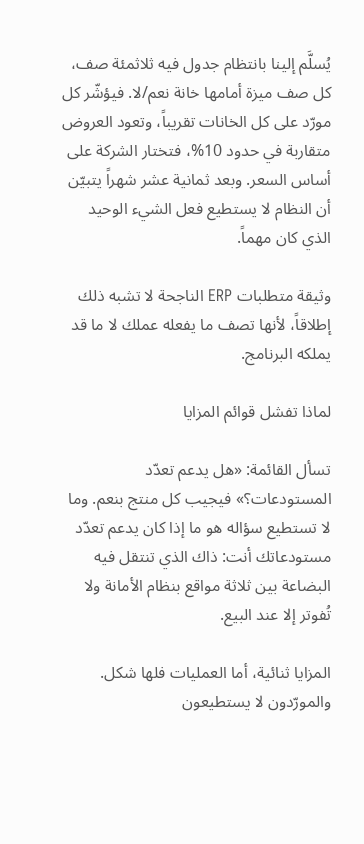يُسلَّم إلينا بانتظام جدول فيه ثلاثمئة صف، كل صف ميزة أمامها خانة نعم/لا. فيؤشّر كل مورّد على كل الخانات تقريباً، وتعود العروض متقاربة في حدود 10%، فتختار الشركة على أساس السعر. وبعد ثمانية عشر شهراً يتبيّن أن النظام لا يستطيع فعل الشيء الوحيد الذي كان مهماً.

وثيقة متطلبات ERP الناجحة لا تشبه ذلك إطلاقاً، لأنها تصف ما يفعله عملك لا ما قد يملكه البرنامج.

لماذا تفشل قوائم المزايا

تسأل القائمة: «هل يدعم تعدّد المستودعات؟» فيجيب كل منتج بنعم. وما لا تستطيع سؤاله هو ما إذا كان يدعم تعدّد مستودعاتك أنت: ذاك الذي تنتقل فيه البضاعة بين ثلاثة مواقع بنظام الأمانة ولا تُفوتر إلا عند البيع.

المزايا ثنائية، أما العمليات فلها شكل. والمورّدون لا يستطيعون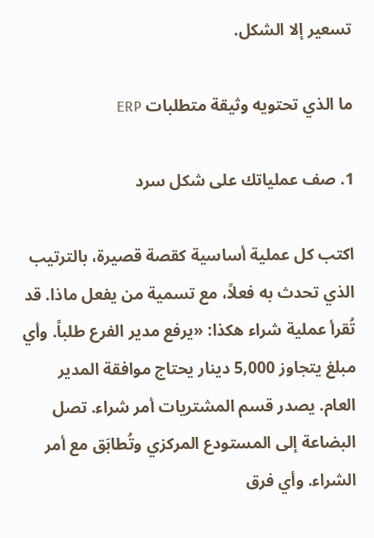تسعير إلا الشكل.

ما الذي تحتويه وثيقة متطلبات ERP

1. صف عملياتك على شكل سرد

اكتب كل عملية أساسية كقصة قصيرة، بالترتيب الذي تحدث به فعلاً، مع تسمية من يفعل ماذا. قد تُقرأ عملية شراء هكذا: «يرفع مدير الفرع طلباً. وأي مبلغ يتجاوز 5,000 دينار يحتاج موافقة المدير العام. يصدر قسم المشتريات أمر شراء. تصل البضاعة إلى المستودع المركزي وتُطابَق مع أمر الشراء. وأي فرق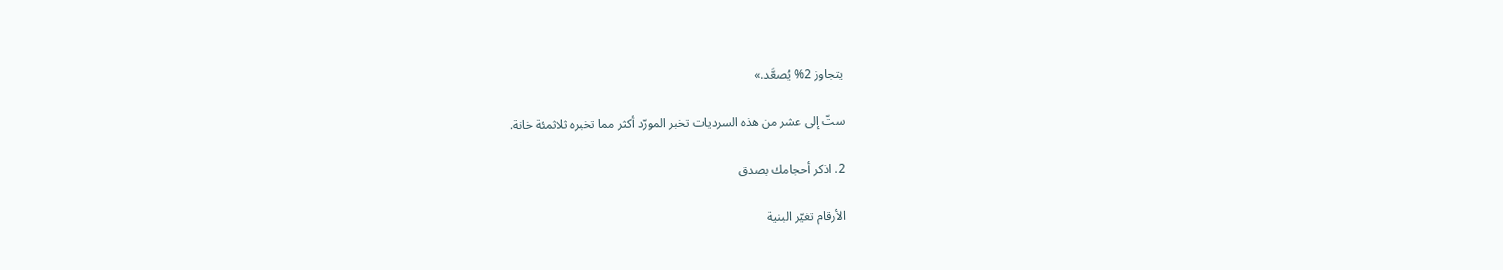يتجاوز 2% يُصعَّد.»

ستّ إلى عشر من هذه السرديات تخبر المورّد أكثر مما تخبره ثلاثمئة خانة.

2. اذكر أحجامك بصدق

الأرقام تغيّر البنية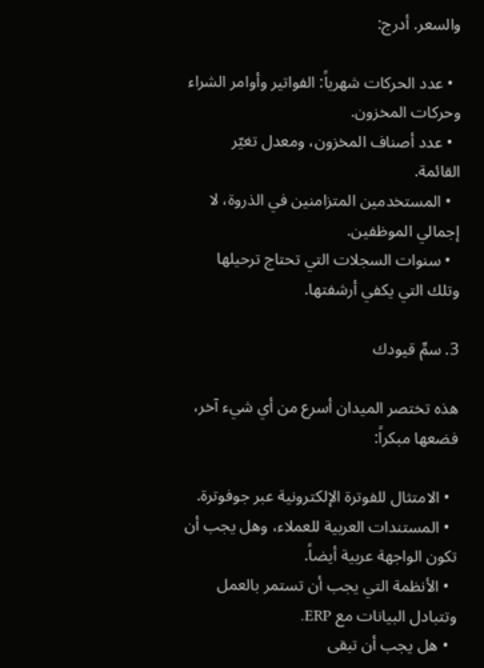والسعر. أدرج:

  • عدد الحركات شهرياً: الفواتير وأوامر الشراء وحركات المخزون.
  • عدد أصناف المخزون، ومعدل تغيّر القائمة.
  • المستخدمين المتزامنين في الذروة، لا إجمالي الموظفين.
  • سنوات السجلات التي تحتاج ترحيلها وتلك التي يكفي أرشفتها.

3. سمِّ قيودك

هذه تختصر الميدان أسرع من أي شيء آخر، فضعها مبكراً:

  • الامتثال للفوترة الإلكترونية عبر جوفوترة.
  • المستندات العربية للعملاء، وهل يجب أن تكون الواجهة عربية أيضاً.
  • الأنظمة التي يجب أن تستمر بالعمل وتتبادل البيانات مع ERP.
  • هل يجب أن تبقى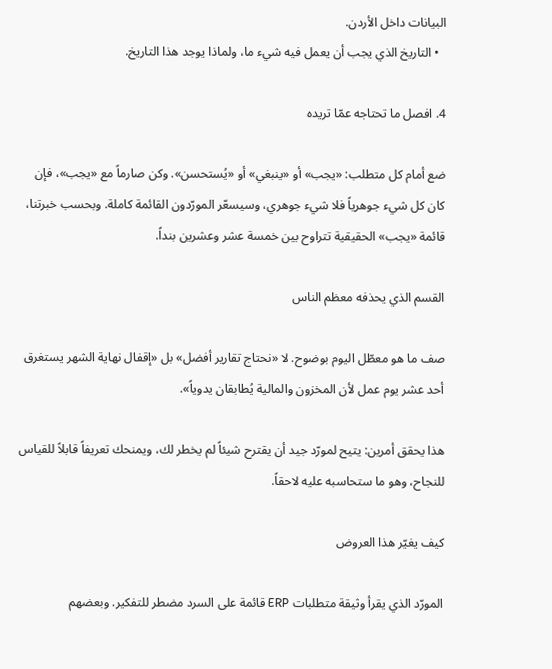البيانات داخل الأردن.
  • التاريخ الذي يجب أن يعمل فيه شيء ما، ولماذا يوجد هذا التاريخ.

4. افصل ما تحتاجه عمّا تريده

ضع أمام كل متطلب: «يجب» أو «ينبغي» أو «يُستحسن». وكن صارماً مع «يجب»، فإن كان كل شيء جوهرياً فلا شيء جوهري، وسيسعّر المورّدون القائمة كاملة. وبحسب خبرتنا، قائمة «يجب» الحقيقية تتراوح بين خمسة عشر وعشرين بنداً.

القسم الذي يحذفه معظم الناس

صف ما هو معطّل اليوم بوضوح. لا «نحتاج تقارير أفضل» بل «إقفال نهاية الشهر يستغرق أحد عشر يوم عمل لأن المخزون والمالية يُطابقان يدوياً».

هذا يحقق أمرين: يتيح لمورّد جيد أن يقترح شيئاً لم يخطر لك، ويمنحك تعريفاً قابلاً للقياس للنجاح، وهو ما ستحاسبه عليه لاحقاً.

كيف يغيّر هذا العروض

المورّد الذي يقرأ وثيقة متطلبات ERP قائمة على السرد مضطر للتفكير. وبعضهم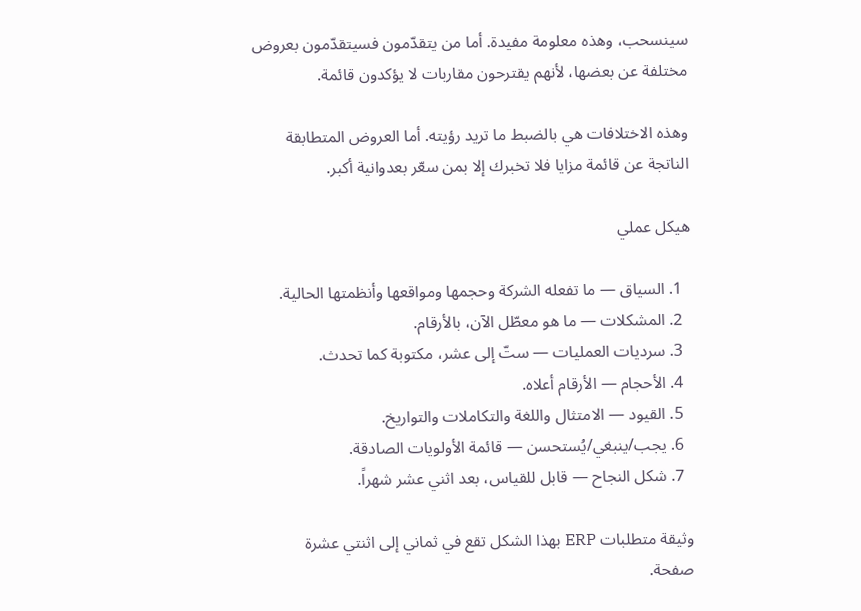سينسحب، وهذه معلومة مفيدة. أما من يتقدّمون فسيتقدّمون بعروض مختلفة عن بعضها، لأنهم يقترحون مقاربات لا يؤكدون قائمة.

وهذه الاختلافات هي بالضبط ما تريد رؤيته. أما العروض المتطابقة الناتجة عن قائمة مزايا فلا تخبرك إلا بمن سعّر بعدوانية أكبر.

هيكل عملي

  1. السياق — ما تفعله الشركة وحجمها ومواقعها وأنظمتها الحالية.
  2. المشكلات — ما هو معطّل الآن، بالأرقام.
  3. سرديات العمليات — ستّ إلى عشر، مكتوبة كما تحدث.
  4. الأحجام — الأرقام أعلاه.
  5. القيود — الامتثال واللغة والتكاملات والتواريخ.
  6. يجب/ينبغي/يُستحسن — قائمة الأولويات الصادقة.
  7. شكل النجاح — قابل للقياس، بعد اثني عشر شهراً.

وثيقة متطلبات ERP بهذا الشكل تقع في ثماني إلى اثنتي عشرة صفحة.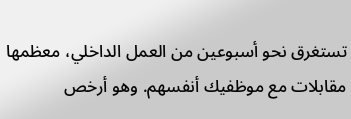تستغرق نحو أسبوعين من العمل الداخلي، معظمها مقابلات مع موظفيك أنفسهم. وهو أرخص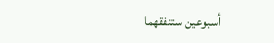أسبوعين ستنفقهما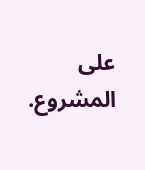على المشروع.